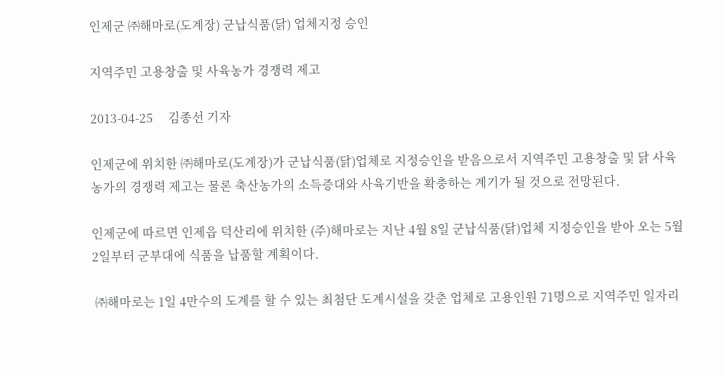인제군 ㈜해마로(도계장) 군납식품(닭) 업체지정 승인

지역주민 고용창출 및 사육농가 경쟁력 제고

2013-04-25     김종선 기자

인제군에 위치한 ㈜해마로(도계장)가 군납식품(닭)업체로 지정승인을 받음으로서 지역주민 고용창출 및 닭 사육농가의 경쟁력 제고는 물론 축산농가의 소득증대와 사육기반을 확충하는 계기가 될 것으로 전망된다.

인제군에 따르면 인제읍 덕산리에 위치한 (주)해마로는 지난 4월 8일 군납식품(닭)업체 지정승인을 받아 오는 5월 2일부터 군부대에 식품을 납품할 계획이다.

 ㈜해마로는 1일 4만수의 도계를 할 수 있는 최첨단 도계시설을 갖춘 업체로 고용인원 71명으로 지역주민 일자리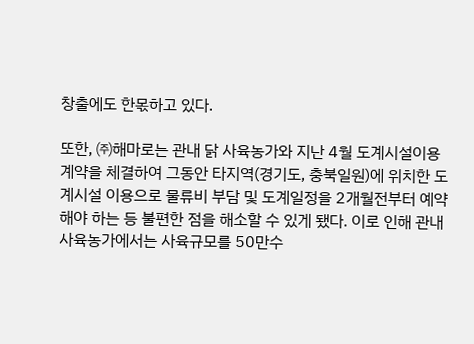창출에도 한몫하고 있다.

또한, ㈜해마로는 관내 닭 사육농가와 지난 4월 도계시설이용 계약을 체결하여 그동안 타지역(경기도, 충북일원)에 위치한 도계시설 이용으로 물류비 부담 및 도계일정을 2개월전부터 예약해야 하는 등 불편한 점을 해소할 수 있게 됐다. 이로 인해 관내 사육농가에서는 사육규모를 50만수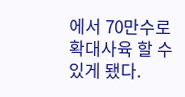에서 70만수로 확대사육 할 수 있게 됐다.